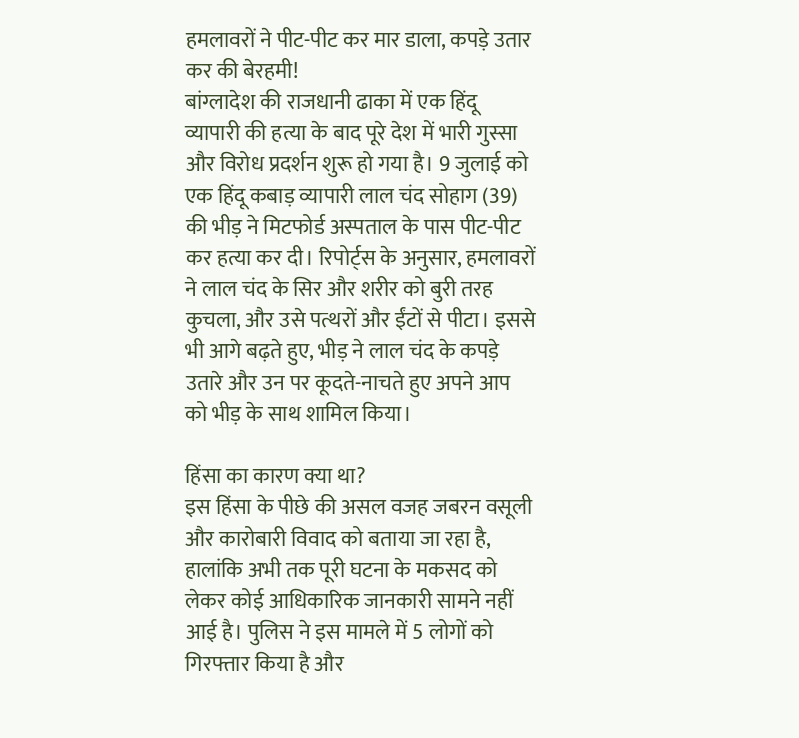हमलावरों ने पीट-पीट कर मार डाला, कपड़े उतार कर की बेरहमी!
बांग्लादेश की राजधानी ढाका में एक हिंदू व्यापारी की हत्या के बाद पूरे देश में भारी गुस्सा और विरोध प्रदर्शन शुरू हो गया है। 9 जुलाई को एक हिंदू कबाड़ व्यापारी लाल चंद सोहाग (39) की भीड़ ने मिटफोर्ड अस्पताल के पास पीट-पीट कर हत्या कर दी। रिपोर्ट्स के अनुसार, हमलावरों ने लाल चंद के सिर और शरीर को बुरी तरह कुचला, और उसे पत्थरों और ईंटों से पीटा। इससे भी आगे बढ़ते हुए, भीड़ ने लाल चंद के कपड़े उतारे और उन पर कूदते-नाचते हुए अपने आप को भीड़ के साथ शामिल किया।

हिंसा का कारण क्या था?
इस हिंसा के पीछे की असल वजह जबरन वसूली और कारोबारी विवाद को बताया जा रहा है, हालांकि अभी तक पूरी घटना के मकसद को लेकर कोई आधिकारिक जानकारी सामने नहीं आई है। पुलिस ने इस मामले में 5 लोगों को गिरफ्तार किया है और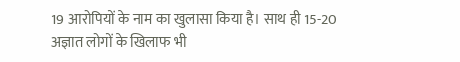19 आरोपियों के नाम का खुलासा किया है। साथ ही 15-20 अज्ञात लोगों के खिलाफ भी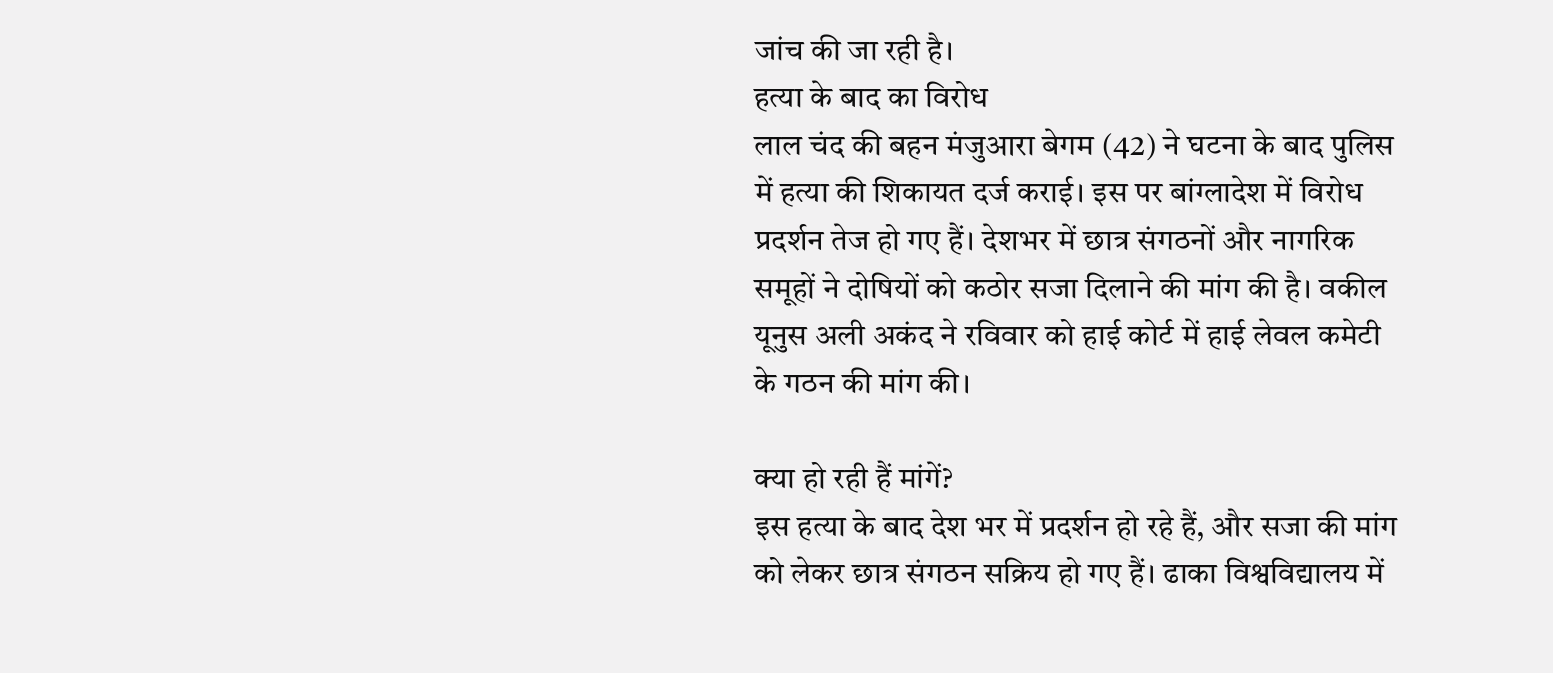जांच की जा रही है।
हत्या के बाद का विरोध
लाल चंद की बहन मंजुआरा बेगम (42) ने घटना के बाद पुलिस में हत्या की शिकायत दर्ज कराई। इस पर बांग्लादेश में विरोध प्रदर्शन तेज हो गए हैं। देशभर में छात्र संगठनों और नागरिक समूहों ने दोषियों को कठोर सजा दिलाने की मांग की है। वकील यूनुस अली अकंद ने रविवार को हाई कोर्ट में हाई लेवल कमेटी के गठन की मांग की।

क्या हो रही हैं मांगें?
इस हत्या के बाद देश भर में प्रदर्शन हो रहे हैं, और सजा की मांग को लेकर छात्र संगठन सक्रिय हो गए हैं। ढाका विश्वविद्यालय में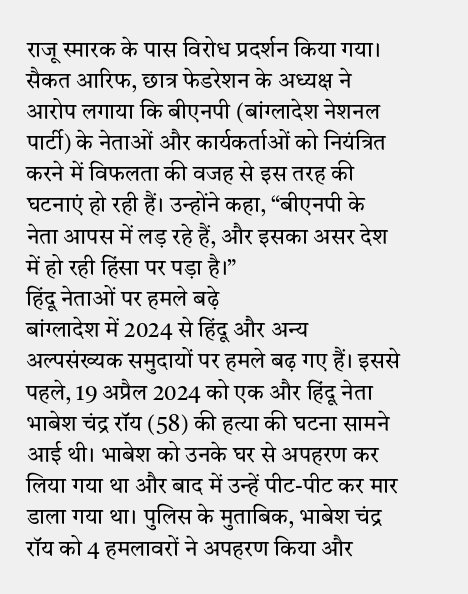राजू स्मारक के पास विरोध प्रदर्शन किया गया। सैकत आरिफ, छात्र फेडरेशन के अध्यक्ष ने आरोप लगाया कि बीएनपी (बांग्लादेश नेशनल पार्टी) के नेताओं और कार्यकर्ताओं को नियंत्रित करने में विफलता की वजह से इस तरह की घटनाएं हो रही हैं। उन्होंने कहा, “बीएनपी के नेता आपस में लड़ रहे हैं, और इसका असर देश में हो रही हिंसा पर पड़ा है।”
हिंदू नेताओं पर हमले बढ़े
बांग्लादेश में 2024 से हिंदू और अन्य अल्पसंख्यक समुदायों पर हमले बढ़ गए हैं। इससे पहले, 19 अप्रैल 2024 को एक और हिंदू नेता भाबेश चंद्र रॉय (58) की हत्या की घटना सामने आई थी। भाबेश को उनके घर से अपहरण कर लिया गया था और बाद में उन्हें पीट-पीट कर मार डाला गया था। पुलिस के मुताबिक, भाबेश चंद्र रॉय को 4 हमलावरों ने अपहरण किया और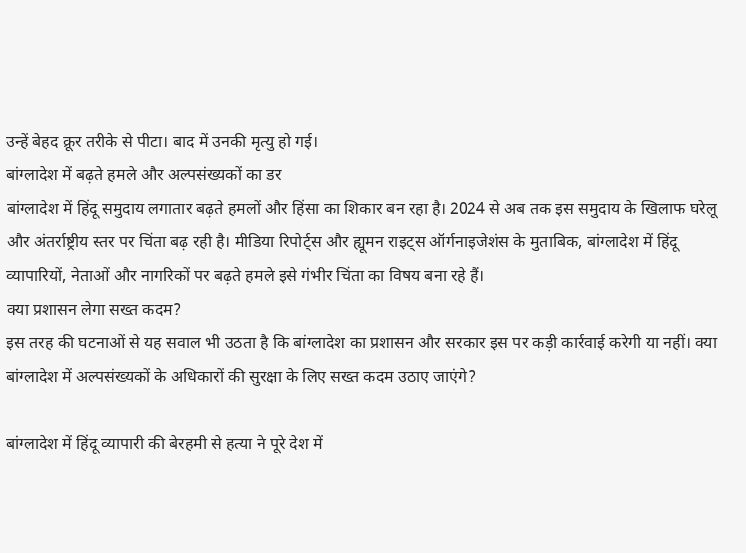उन्हें बेहद क्रूर तरीके से पीटा। बाद में उनकी मृत्यु हो गई।
बांग्लादेश में बढ़ते हमले और अल्पसंख्यकों का डर
बांग्लादेश में हिंदू समुदाय लगातार बढ़ते हमलों और हिंसा का शिकार बन रहा है। 2024 से अब तक इस समुदाय के खिलाफ घरेलू और अंतर्राष्ट्रीय स्तर पर चिंता बढ़ रही है। मीडिया रिपोर्ट्स और ह्यूमन राइट्स ऑर्गनाइजेशंस के मुताबिक, बांग्लादेश में हिंदू व्यापारियों, नेताओं और नागरिकों पर बढ़ते हमले इसे गंभीर चिंता का विषय बना रहे हैं।
क्या प्रशासन लेगा सख्त कदम?
इस तरह की घटनाओं से यह सवाल भी उठता है कि बांग्लादेश का प्रशासन और सरकार इस पर कड़ी कार्रवाई करेगी या नहीं। क्या बांग्लादेश में अल्पसंख्यकों के अधिकारों की सुरक्षा के लिए सख्त कदम उठाए जाएंगे?

बांग्लादेश में हिंदू व्यापारी की बेरहमी से हत्या ने पूरे देश में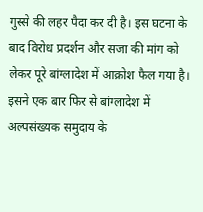गुस्से की लहर पैदा कर दी है। इस घटना के बाद विरोध प्रदर्शन और सजा की मांग को लेकर पूरे बांग्लादेश में आक्रोश फैल गया है। इसने एक बार फिर से बांग्लादेश में अल्पसंख्यक समुदाय के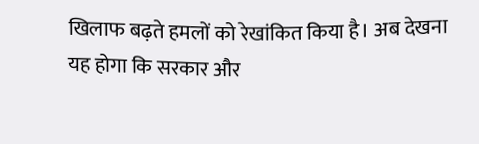खिलाफ बढ़ते हमलों को रेखांकित किया है। अब देखना यह होगा कि सरकार और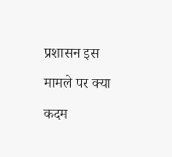प्रशासन इस मामले पर क्या कदम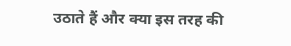उठाते हैं और क्या इस तरह की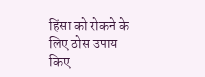हिंसा को रोकने के लिए ठोस उपाय किए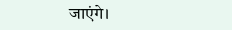जाएंगे।